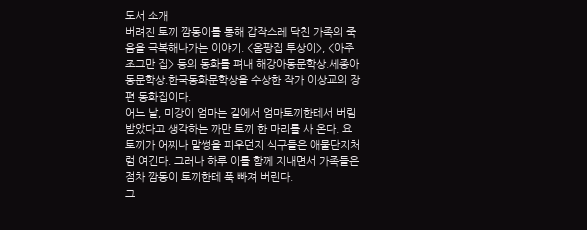도서 소개
버려진 토끼 깜동이를 통해 갑작스레 닥친 가족의 죽음을 극복해나가는 이야기. <옴팡집 투상이>, <아주 조그만 집> 등의 동화를 펴내 해강아동문학상.세종아동문학상.한국동화문학상을 수상한 작가 이상교의 장편 동화집이다.
어느 날, 미강이 엄마는 길에서 엄마토끼한테서 버림받았다고 생각하는 까만 토끼 한 마리를 사 온다. 요 토끼가 어찌나 말썽을 피우던지 식구들은 애물단지처럼 여긴다. 그러나 하루 이틀 함께 지내면서 가족들은 점차 깜동이 토끼한테 푹 빠져 버린다.
그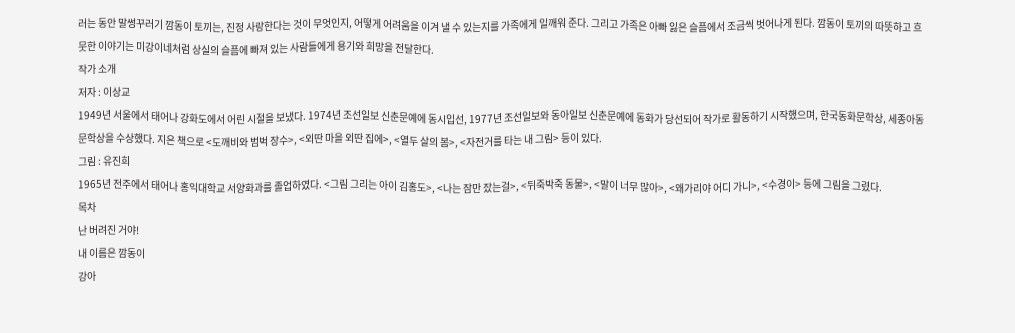러는 동안 말썽꾸러기 깜동이 토끼는, 진정 사랑한다는 것이 무엇인지, 어떻게 어려움을 이겨 낼 수 있는지를 가족에게 일깨워 준다. 그리고 가족은 아빠 잃은 슬픔에서 조금씩 벗어나게 된다. 깜동이 토끼의 따뜻하고 흐뭇한 이야기는 미강이네처럼 상실의 슬픔에 빠져 있는 사람들에게 용기와 희망을 전달한다.
작가 소개
저자 : 이상교
1949년 서울에서 태어나 강화도에서 어린 시절을 보냈다. 1974년 조선일보 신춘문예에 동시입선, 1977년 조선일보와 동아일보 신춘문예에 동화가 당선되어 작가로 활동하기 시작했으며, 한국동화문학상, 세종아동문학상을 수상했다. 지은 책으로 <도깨비와 범벅 장수>, <외딴 마을 외딴 집에>, <열두 살의 봄>, <자전거를 타는 내 그림> 등이 있다.
그림 : 유진희
1965년 전주에서 태어나 홍익대학교 서양화과를 졸업하였다. <그림 그리는 아이 김홍도>, <나는 잠만 잤는걸>, <뒤죽박죽 동물>, <말이 너무 많아>, <왜가리야 어디 가니>, <수경이> 등에 그림을 그렸다.
목차
난 버려진 거야!
내 이름은 깜동이
강아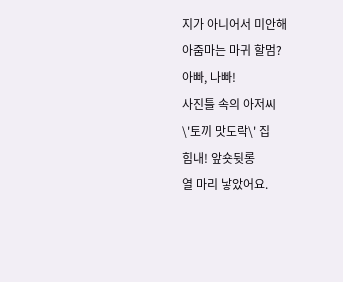지가 아니어서 미안해
아줌마는 마귀 할멈?
아빠, 나빠!
사진틀 속의 아저씨
\'토끼 맛도락\' 집
힘내! 앞숏뒷롱
열 마리 낳았어요.